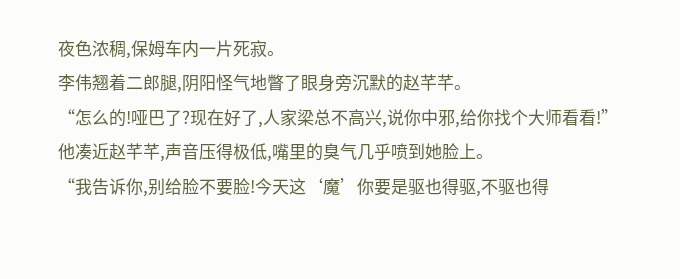夜色浓稠,保姆车内一片死寂。
李伟翘着二郎腿,阴阳怪气地瞥了眼身旁沉默的赵芊芊。
“怎么的!哑巴了?现在好了,人家梁总不高兴,说你中邪,给你找个大师看看!”
他凑近赵芊芊,声音压得极低,嘴里的臭气几乎喷到她脸上。
“我告诉你,别给脸不要脸!今天这‘魔’你要是驱也得驱,不驱也得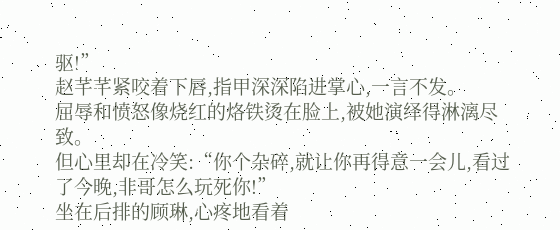驱!”
赵芊芊紧咬着下唇,指甲深深陷进掌心,一言不发。
屈辱和愤怒像烧红的烙铁烫在脸上,被她演绎得淋漓尽致。
但心里却在冷笑:“你个杂碎,就让你再得意一会儿,看过了今晚,非哥怎么玩死你!”
坐在后排的顾琳,心疼地看着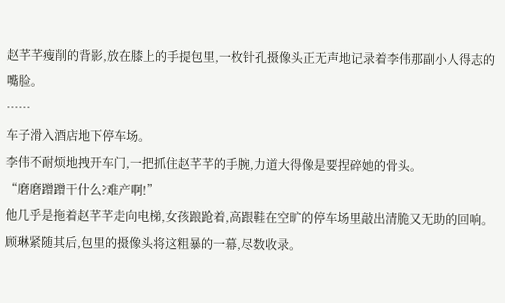赵芊芊瘦削的背影,放在膝上的手提包里,一枚针孔摄像头正无声地记录着李伟那副小人得志的嘴脸。
……
车子滑入酒店地下停车场。
李伟不耐烦地拽开车门,一把抓住赵芊芊的手腕,力道大得像是要捏碎她的骨头。
“磨磨蹭蹭干什么?难产啊!”
他几乎是拖着赵芊芊走向电梯,女孩踉跄着,高跟鞋在空旷的停车场里敲出清脆又无助的回响。
顾琳紧随其后,包里的摄像头将这粗暴的一幕,尽数收录。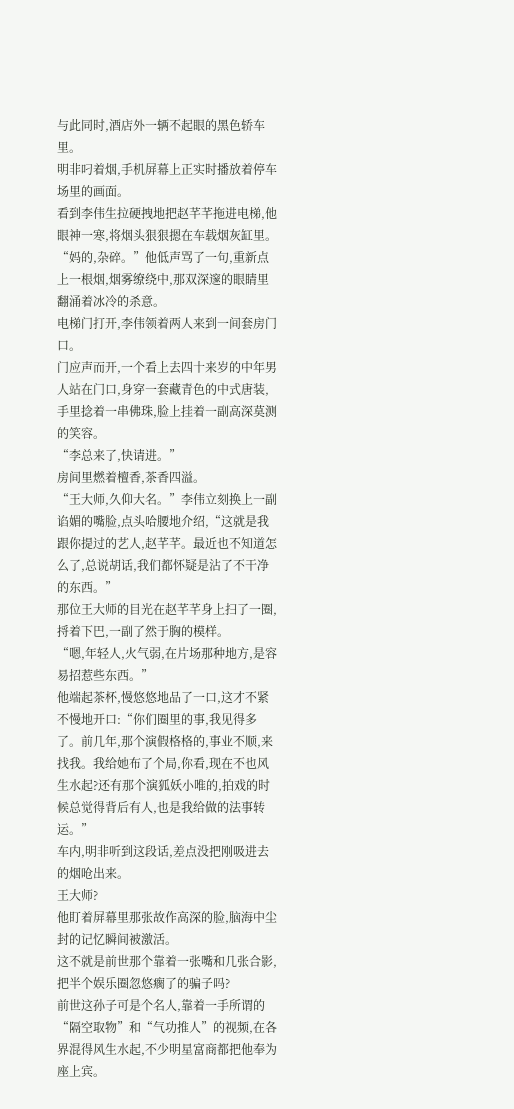与此同时,酒店外一辆不起眼的黑色轿车里。
明非叼着烟,手机屏幕上正实时播放着停车场里的画面。
看到李伟生拉硬拽地把赵芊芊拖进电梯,他眼神一寒,将烟头狠狠摁在车载烟灰缸里。
“妈的,杂碎。”他低声骂了一句,重新点上一根烟,烟雾缭绕中,那双深邃的眼睛里翻涌着冰冷的杀意。
电梯门打开,李伟领着两人来到一间套房门口。
门应声而开,一个看上去四十来岁的中年男人站在门口,身穿一套藏青色的中式唐装,手里捻着一串佛珠,脸上挂着一副高深莫测的笑容。
“李总来了,快请进。”
房间里燃着檀香,茶香四溢。
“王大师,久仰大名。”李伟立刻换上一副谄媚的嘴脸,点头哈腰地介绍,“这就是我跟你提过的艺人,赵芊芊。最近也不知道怎么了,总说胡话,我们都怀疑是沾了不干净的东西。”
那位王大师的目光在赵芊芊身上扫了一圈,捋着下巴,一副了然于胸的模样。
“嗯,年轻人,火气弱,在片场那种地方,是容易招惹些东西。”
他端起茶杯,慢悠悠地品了一口,这才不紧不慢地开口:“你们圈里的事,我见得多了。前几年,那个演假格格的,事业不顺,来找我。我给她布了个局,你看,现在不也风生水起?还有那个演狐妖小唯的,拍戏的时候总觉得背后有人,也是我给做的法事转运。”
车内,明非听到这段话,差点没把刚吸进去的烟呛出来。
王大师?
他盯着屏幕里那张故作高深的脸,脑海中尘封的记忆瞬间被激活。
这不就是前世那个靠着一张嘴和几张合影,把半个娱乐圈忽悠瘸了的骗子吗?
前世这孙子可是个名人,靠着一手所谓的“隔空取物”和“气功推人”的视频,在各界混得风生水起,不少明星富商都把他奉为座上宾。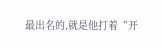最出名的,就是他打着“开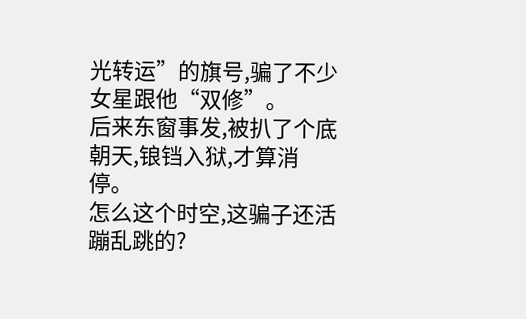光转运”的旗号,骗了不少女星跟他“双修”。
后来东窗事发,被扒了个底朝天,锒铛入狱,才算消停。
怎么这个时空,这骗子还活蹦乱跳的?